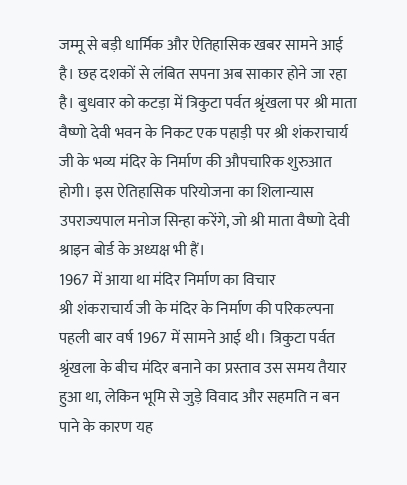जम्मू से बड़ी धार्मिक और ऐतिहासिक खबर सामने आई है। छह दशकों से लंबित सपना अब साकार होने जा रहा है। बुधवार को कटड़ा में त्रिकुटा पर्वत श्रृंखला पर श्री माता वैष्णो देवी भवन के निकट एक पहाड़ी पर श्री शंकराचार्य जी के भव्य मंदिर के निर्माण की औपचारिक शुरुआत होगी। इस ऐतिहासिक परियोजना का शिलान्यास उपराज्यपाल मनोज सिन्हा करेंगे, जो श्री माता वैष्णो देवी श्राइन बोर्ड के अध्यक्ष भी हैं।
1967 में आया था मंदिर निर्माण का विचार
श्री शंकराचार्य जी के मंदिर के निर्माण की परिकल्पना पहली बार वर्ष 1967 में सामने आई थी। त्रिकुटा पर्वत श्रृंखला के बीच मंदिर बनाने का प्रस्ताव उस समय तैयार हुआ था, लेकिन भूमि से जुड़े विवाद और सहमति न बन पाने के कारण यह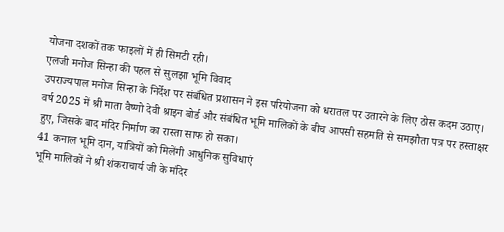योजना दशकों तक फाइलों में ही सिमटी रही।
एलजी मनोज सिन्हा की पहल से सुलझा भूमि विवाद
उपराज्यपाल मनोज सिन्हा के निर्देश पर संबंधित प्रशासन ने इस परियोजना को धरातल पर उतारने के लिए ठोस कदम उठाए। वर्ष 2025 में श्री माता वैष्णो देवी श्राइन बोर्ड और संबंधित भूमि मालिकों के बीच आपसी सहमति से समझौता पत्र पर हस्ताक्षर हुए, जिसके बाद मंदिर निर्माण का रास्ता साफ हो सका।
41 कनाल भूमि दान, यात्रियों को मिलेंगी आधुनिक सुविधाएं
भूमि मालिकों ने श्री शंकराचार्य जी के मंदिर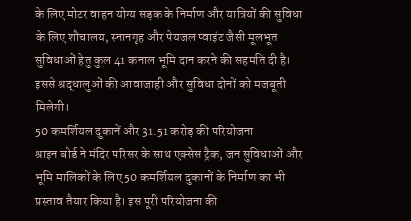के लिए मोटर वाहन योग्य सड़क के निर्माण और यात्रियों की सुविधा के लिए शौचालय, स्नानगृह और पेयजल प्वाइंट जैसी मूलभूत सुविधाओं हेतु कुल 41 कनाल भूमि दान करने की सहमति दी है। इससे श्रद्धालुओं की आवाजाही और सुविधा दोनों को मजबूती मिलेगी।
50 कमर्शियल दुकानें और 31.51 करोड़ की परियोजना
श्राइन बोर्ड ने मंदिर परिसर के साथ एक्सेस ट्रैक, जन सुविधाओं और भूमि मालिकों के लिए 50 कमर्शियल दुकानों के निर्माण का भी प्रस्ताव तैयार किया है। इस पूरी परियोजना की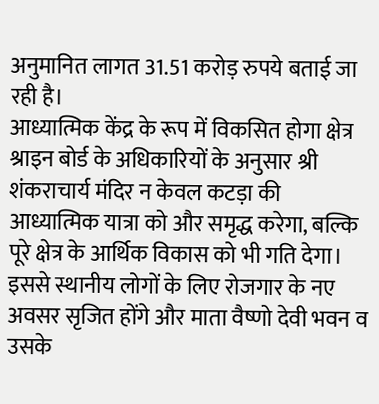अनुमानित लागत 31.51 करोड़ रुपये बताई जा रही है।
आध्यात्मिक केंद्र के रूप में विकसित होगा क्षेत्र
श्राइन बोर्ड के अधिकारियों के अनुसार श्री शंकराचार्य मंदिर न केवल कटड़ा की आध्यात्मिक यात्रा को और समृद्ध करेगा, बल्कि पूरे क्षेत्र के आर्थिक विकास को भी गति देगा। इससे स्थानीय लोगों के लिए रोजगार के नए अवसर सृजित होंगे और माता वैष्णो देवी भवन व उसके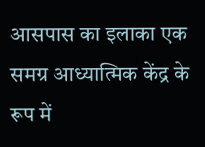आसपास का इलाका एक समग्र आध्यात्मिक केंद्र के रूप में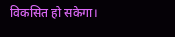विकसित हो सकेगा।